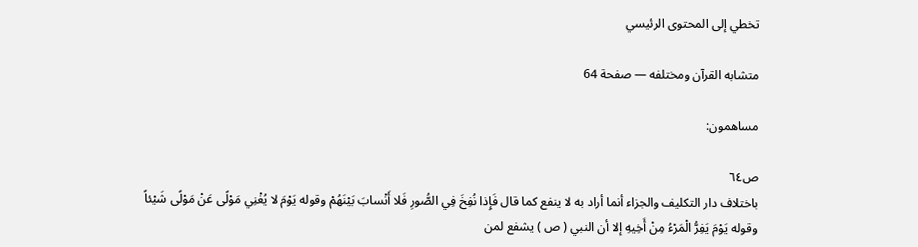تخطي إلى المحتوى الرئيسي

متشابه القرآن ومختلفه — صفحة 64

مساهمون:

ص٦٤
باختلاف دار التكليف والجزاء أنما أراد به لا ينفع كما قال فَإِذا نُفِخَ فِي الصُّورِ فَلا أَنْسابَ بَيْنَهُمْ وقوله يَوْمَ لا يُغْنِي مَوْلًى عَنْ مَوْلًى شَيْئاً وقوله يَوْمَ يَفِرُّ الْمَرْءُ مِنْ أَخِيهِ إلا أن النبي ( ص ) يشفع لمن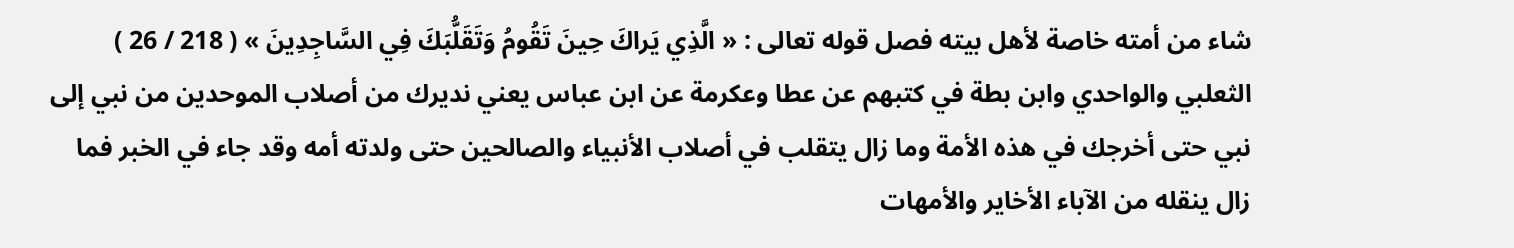شاء من أمته خاصة لأهل بيته فصل قوله تعالى : « الَّذِي يَراكَ حِينَ تَقُومُ وَتَقَلُّبَكَ فِي السَّاجِدِينَ » ( 218 / 26 ) الثعلبي والواحدي وابن بطة في كتبهم عن عطا وعكرمة عن ابن عباس يعني نديرك من أصلاب الموحدين من نبي إلى نبي حتى أخرجك في هذه الأمة وما زال يتقلب في أصلاب الأنبياء والصالحين حتى ولدته أمه وقد جاء في الخبر فما زال ينقله من الآباء الأخاير والأمهات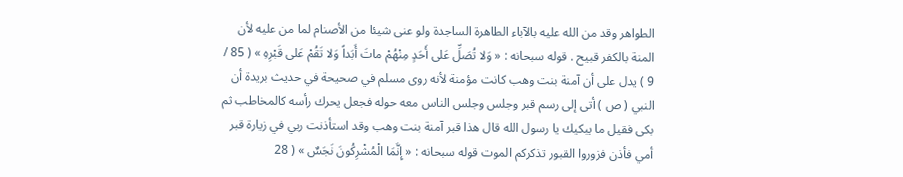الطواهر وقد من الله عليه بالآباء الطاهرة الساجدة ولو عنى شيئا من الأصنام لما من عليه لأن المنة بالكفر قبيح . قوله سبحانه : « وَلا تُصَلِّ عَلى أَحَدٍ مِنْهُمْ ماتَ أَبَداً وَلا تَقُمْ عَلى قَبْرِهِ » ( 85 / 9 ) يدل على أن آمنة بنت وهب كانت مؤمنة لأنه روى مسلم في صحيحة في حديث بريدة أن النبي ( ص ) أتى إلى رسم قبر وجلس وجلس الناس معه حوله فجعل يحرك رأسه كالمخاطب ثم بكى فقيل ما يبكيك يا رسول الله قال هذا قبر آمنة بنت وهب وقد استأذنت ربي في زيارة قبر أمي فأذن فزوروا القبور تذكركم الموت قوله سبحانه : « إِنَّمَا الْمُشْرِكُونَ نَجَسٌ » ( 28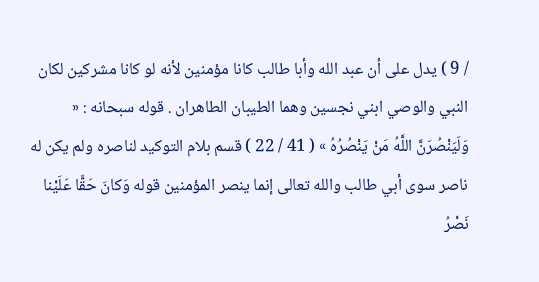/ 9 ) يدل على أن عبد الله وأبا طالب كانا مؤمنين لأنه لو كانا مشركين لكان النبي والوصي ابني نجسين وهما الطيبان الطاهران . قوله سبحانه : « وَلَيَنْصُرَنَّ اللَّهُ مَنْ يَنْصُرُهُ » ( 41 / 22 ) قسم بلام التوكيد لناصره ولم يكن له ناصر سوى أبي طالب والله تعالى إنما ينصر المؤمنين قوله وَكانَ حَقًّا عَلَيْنا نَصْرُ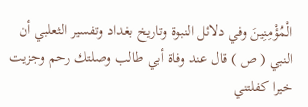الْمُؤْمِنِينَ وفي دلائل النبوة وتاريخ بغداد وتفسير الثعلبي أن النبي ( ص ) قال عند وفاة أبي طالب وصلتك رحم وجزيت خيرا كفلتني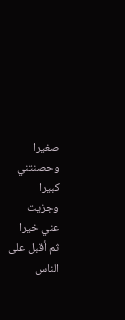صغيرا وحصنتني كبيرا وجزيت عني خيرا ثم أقبل على الناس